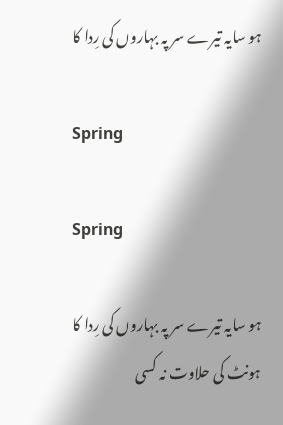ہو سایہ تیرے سر پہ بہاروں کی رِدا کا

Spring

Spring

ہو سایہ تیرے سر پہ بہاروں کی رِدا کا
ہونٹ کی حلاوت نہ کسی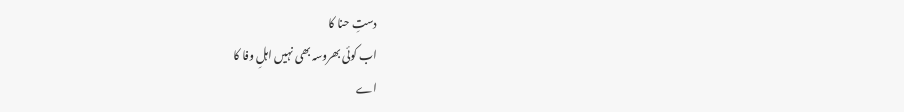دستِ حنا کا
اب کوئی بھروسہ بھی نہیں اہلِ وفا کا
اے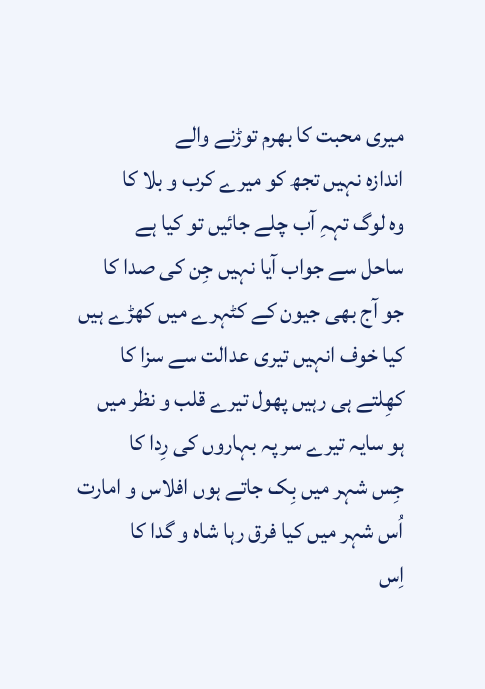میری محبت کا بھرم توڑنے والے
اندازہ نہیں تجھ کو میرے کرب و بلا کا
وہ لوگ تہہِ آب چلے جائیں تو کیا ہے
ساحل سے جواب آیا نہیں جِن کی صدا کا
جو آج بھی جیون کے کٹہرے میں کھڑے ہیں
کیا خوف انہیں تیری عدالت سے سزا کا
کھِلتے ہی رہیں پھول تیرے قلب و نظر میں
ہو سایہ تیرے سر پہ بہاروں کی رِدا کا
جِس شہر میں بِک جاتے ہوں افلاس و امارت
اُس شہر میں کیا فرق رہا شاہ و گدا کا
اِس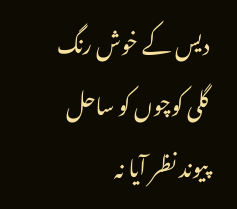دیس کے خوش رنگ گلی کوچوں کو ساحل
پیوند نظر آیا نہ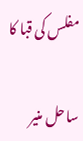مفلس کی قبا کا

ساحل منیر